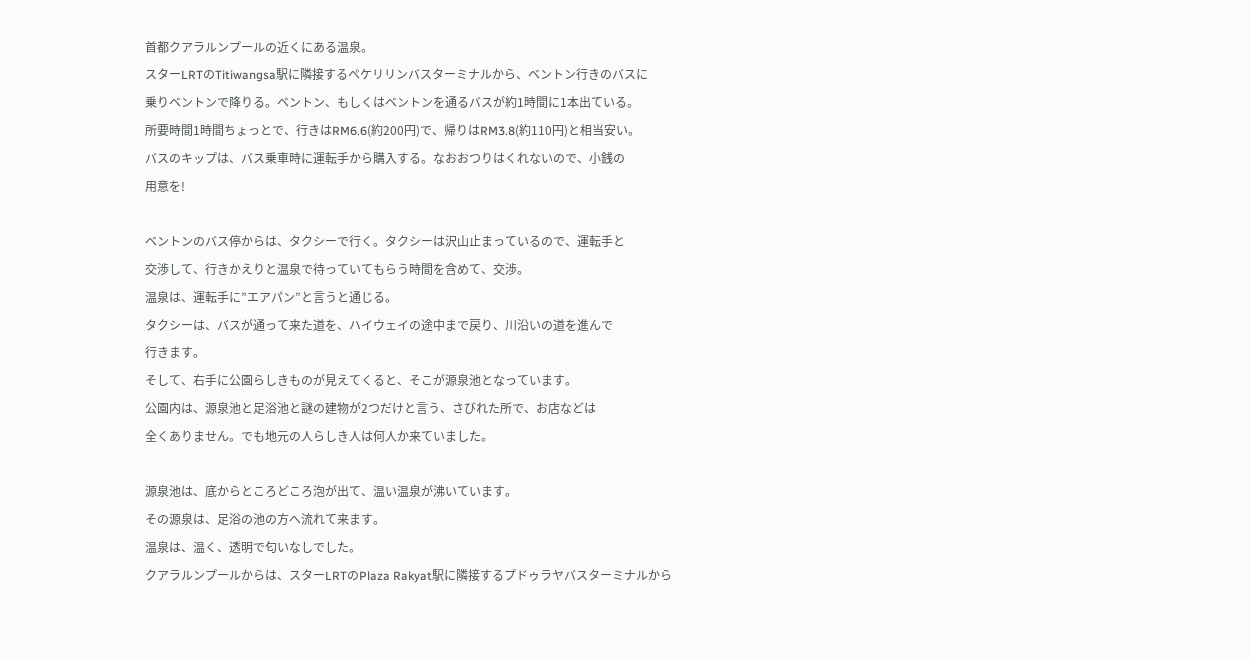首都クアラルンプールの近くにある温泉。
スターLRTのTitiwangsa駅に隣接するペケリリンバスターミナルから、ベントン行きのバスに
乗りベントンで降りる。ベントン、もしくはベントンを通るバスが約1時間に1本出ている。
所要時間1時間ちょっとで、行きはRM6.6(約200円)で、帰りはRM3.8(約110円)と相当安い。
バスのキップは、バス乗車時に運転手から購入する。なおおつりはくれないので、小銭の
用意を!

ベントンのバス停からは、タクシーで行く。タクシーは沢山止まっているので、運転手と
交渉して、行きかえりと温泉で待っていてもらう時間を含めて、交渉。
温泉は、運転手に”エアパン”と言うと通じる。
タクシーは、バスが通って来た道を、ハイウェイの途中まで戻り、川沿いの道を進んで
行きます。
そして、右手に公園らしきものが見えてくると、そこが源泉池となっています。
公園内は、源泉池と足浴池と謎の建物が2つだけと言う、さびれた所で、お店などは
全くありません。でも地元の人らしき人は何人か来ていました。

源泉池は、底からところどころ泡が出て、温い温泉が沸いています。
その源泉は、足浴の池の方へ流れて来ます。
温泉は、温く、透明で匂いなしでした。
クアラルンプールからは、スターLRTのPlaza Rakyat駅に隣接するプドゥラヤバスターミナルから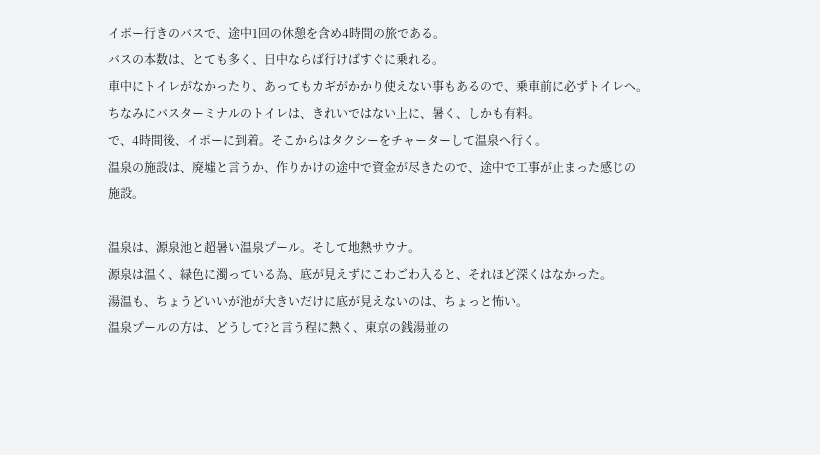イポー行きのバスで、途中1回の休憩を含め4時間の旅である。
バスの本数は、とても多く、日中ならば行けばすぐに乗れる。
車中にトイレがなかったり、あってもカギがかかり使えない事もあるので、乗車前に必ずトイレへ。
ちなみにバスターミナルのトイレは、きれいではない上に、暑く、しかも有料。
で、4時間後、イポーに到着。そこからはタクシーをチャーターして温泉へ行く。
温泉の施設は、廃墟と言うか、作りかけの途中で資金が尽きたので、途中で工事が止まった感じの
施設。

温泉は、源泉池と超暑い温泉プール。そして地熱サウナ。
源泉は温く、緑色に濁っている為、底が見えずにこわごわ入ると、それほど深くはなかった。
湯温も、ちょうどいいが池が大きいだけに底が見えないのは、ちょっと怖い。
温泉プールの方は、どうして?と言う程に熱く、東京の銭湯並の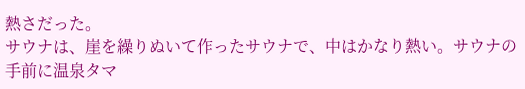熱さだった。
サウナは、崖を繰りぬいて作ったサウナで、中はかなり熱い。サウナの手前に温泉タマ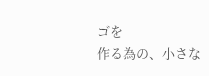ゴを
作る為の、小さな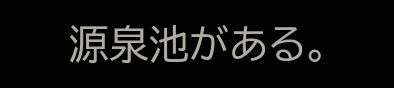源泉池がある。